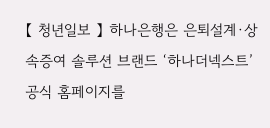【 청년일보 】 하나은행은 은퇴설계·상속증여 솔루션 브랜드 ‘하나더넥스트’ 공식 홈페이지를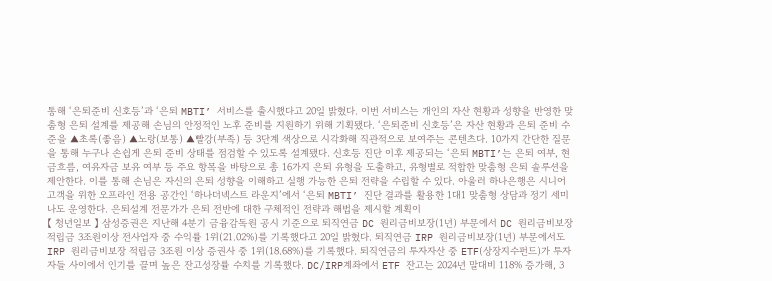통해 ‘은퇴준비 신호등’과 ‘은퇴 MBTI’ 서비스를 출시했다고 20일 밝혔다. 이번 서비스는 개인의 자산 현황과 성향을 반영한 맞춤형 은퇴 설계를 제공해 손님의 안정적인 노후 준비를 지원하기 위해 기획됐다. ‘은퇴준비 신호등’은 자산 현황과 은퇴 준비 수준을 ▲초록(좋음) ▲노랑(보통) ▲빨강(부족) 등 3단계 색상으로 시각화해 직관적으로 보여주는 콘텐츠다. 10가지 간단한 질문을 통해 누구나 손쉽게 은퇴 준비 상태를 점검할 수 있도록 설계됐다. 신호등 진단 이후 제공되는 ‘은퇴 MBTI’는 은퇴 여부, 현금흐름, 여유자금 보유 여부 등 주요 항목을 바탕으로 총 16가지 은퇴 유형을 도출하고, 유형별로 적합한 맞춤형 은퇴 솔루션을 제안한다. 이를 통해 손님은 자신의 은퇴 성향을 이해하고 실행 가능한 은퇴 전략을 수립할 수 있다. 아울러 하나은행은 시니어 고객을 위한 오프라인 전용 공간인 ‘하나더넥스트 라운지’에서 ‘은퇴 MBTI’ 진단 결과를 활용한 1대1 맞춤형 상담과 정기 세미나도 운영한다. 은퇴설계 전문가가 은퇴 전반에 대한 구체적인 전략과 해법을 제시할 계획이
【 청년일보 】 삼성증권은 지난해 4분기 금융감독원 공시 기준으로 퇴직연금 DC 원리금비보장(1년) 부문에서 DC 원리금비보장 적립금 3조원이상 전사업자 중 수익률 1위(21.02%)를 기록했다고 20일 밝혔다. 퇴직연금 IRP 원리금비보장(1년) 부문에서도 IRP 원리금비보장 적립금 3조원 이상 증권사 중 1위(18.68%)를 기록했다. 퇴직연금의 투자자산 중 ETF(상장지수펀드)가 투자자들 사이에서 인기를 끌며 높은 잔고성장률 수치를 기록했다. DC/IRP계좌에서 ETF 잔고는 2024년 말대비 118% 증가해, 3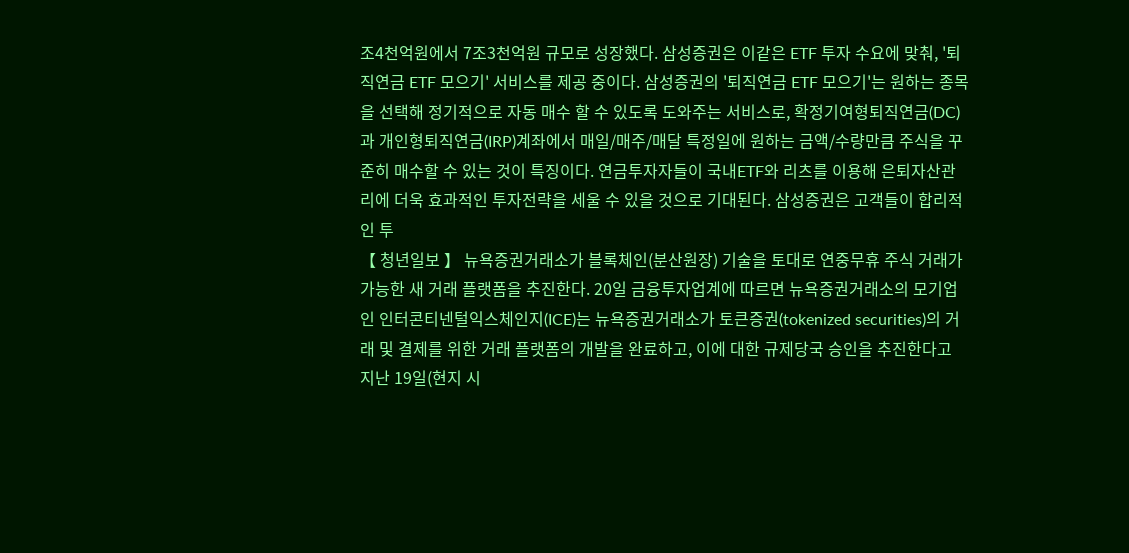조4천억원에서 7조3천억원 규모로 성장했다. 삼성증권은 이같은 ETF 투자 수요에 맞춰, '퇴직연금 ETF 모으기' 서비스를 제공 중이다. 삼성증권의 '퇴직연금 ETF 모으기'는 원하는 종목을 선택해 정기적으로 자동 매수 할 수 있도록 도와주는 서비스로, 확정기여형퇴직연금(DC)과 개인형퇴직연금(IRP)계좌에서 매일/매주/매달 특정일에 원하는 금액/수량만큼 주식을 꾸준히 매수할 수 있는 것이 특징이다. 연금투자자들이 국내ETF와 리츠를 이용해 은퇴자산관리에 더욱 효과적인 투자전략을 세울 수 있을 것으로 기대된다. 삼성증권은 고객들이 합리적인 투
【 청년일보 】 뉴욕증권거래소가 블록체인(분산원장) 기술을 토대로 연중무휴 주식 거래가 가능한 새 거래 플랫폼을 추진한다. 20일 금융투자업계에 따르면 뉴욕증권거래소의 모기업인 인터콘티넨털익스체인지(ICE)는 뉴욕증권거래소가 토큰증권(tokenized securities)의 거래 및 결제를 위한 거래 플랫폼의 개발을 완료하고, 이에 대한 규제당국 승인을 추진한다고 지난 19일(현지 시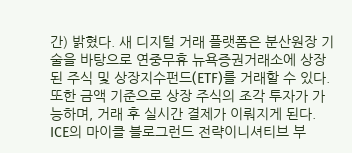간) 밝혔다. 새 디지털 거래 플랫폼은 분산원장 기술을 바탕으로 연중무휴 뉴욕증권거래소에 상장된 주식 및 상장지수펀드(ETF)를 거래할 수 있다. 또한 금액 기준으로 상장 주식의 조각 투자가 가능하며, 거래 후 실시간 결제가 이뤄지게 된다. ICE의 마이클 블로그런드 전략이니셔티브 부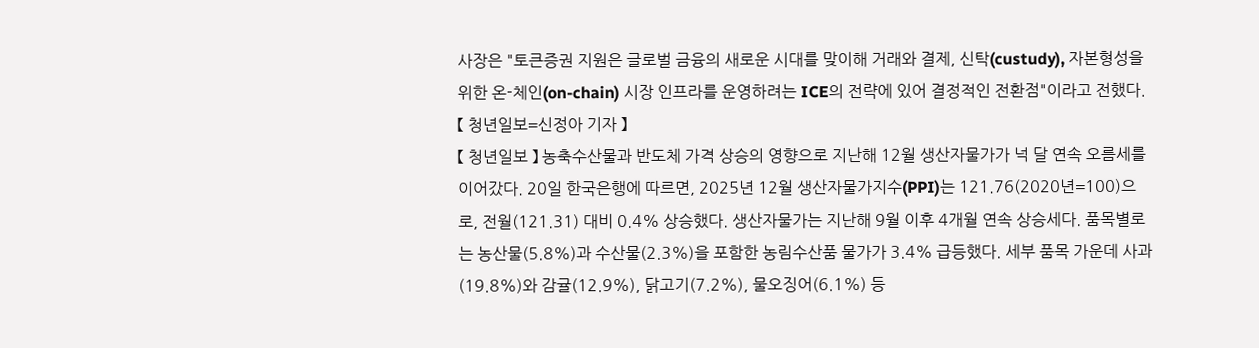사장은 "토큰증권 지원은 글로벌 금융의 새로운 시대를 맞이해 거래와 결제, 신탁(custudy), 자본형성을 위한 온-체인(on-chain) 시장 인프라를 운영하려는 ICE의 전략에 있어 결정적인 전환점"이라고 전했다. 【 청년일보=신정아 기자 】
【 청년일보 】 농축수산물과 반도체 가격 상승의 영향으로 지난해 12월 생산자물가가 넉 달 연속 오름세를 이어갔다. 20일 한국은행에 따르면, 2025년 12월 생산자물가지수(PPI)는 121.76(2020년=100)으로, 전월(121.31) 대비 0.4% 상승했다. 생산자물가는 지난해 9월 이후 4개월 연속 상승세다. 품목별로는 농산물(5.8%)과 수산물(2.3%)을 포함한 농림수산품 물가가 3.4% 급등했다. 세부 품목 가운데 사과(19.8%)와 감귤(12.9%), 닭고기(7.2%), 물오징어(6.1%) 등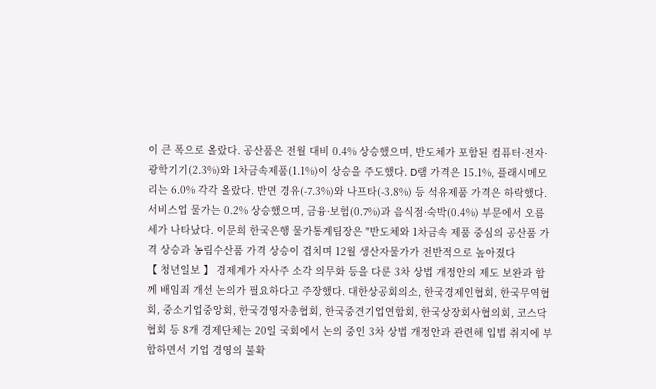이 큰 폭으로 올랐다. 공산품은 전월 대비 0.4% 상승했으며, 반도체가 포함된 컴퓨터·전자·광학기기(2.3%)와 1차금속제품(1.1%)이 상승을 주도했다. D램 가격은 15.1%, 플래시메모리는 6.0% 각각 올랐다. 반면 경유(-7.3%)와 나프타(-3.8%) 등 석유제품 가격은 하락했다. 서비스업 물가는 0.2% 상승했으며, 금융·보험(0.7%)과 음식점·숙박(0.4%) 부문에서 오름세가 나타났다. 이문희 한국은행 물가통계팀장은 "반도체와 1차금속 제품 중심의 공산품 가격 상승과 농림수산품 가격 상승이 겹치며 12월 생산자물가가 전반적으로 높아졌다
【 청년일보 】 경제계가 자사주 소각 의무화 등을 다룬 3차 상법 개정안의 제도 보완과 함께 배임죄 개선 논의가 필요하다고 주장했다. 대한상공회의소, 한국경제인협회, 한국무역협회, 중소기업중앙회, 한국경영자총협회, 한국중견기업연합회, 한국상장회사협의회, 코스닥협회 등 8개 경제단체는 20일 국회에서 논의 중인 3차 상법 개정안과 관련해 입법 취지에 부합하면서 기업 경영의 불확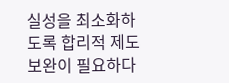실성을 최소화하도록 합리적 제도 보완이 필요하다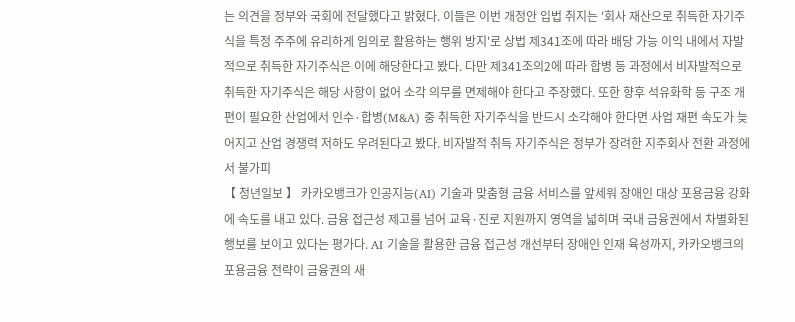는 의견을 정부와 국회에 전달했다고 밝혔다. 이들은 이번 개정안 입법 취지는 '회사 재산으로 취득한 자기주식을 특정 주주에 유리하게 임의로 활용하는 행위 방지'로 상법 제341조에 따라 배당 가능 이익 내에서 자발적으로 취득한 자기주식은 이에 해당한다고 봤다. 다만 제341조의2에 따라 합병 등 과정에서 비자발적으로 취득한 자기주식은 해당 사항이 없어 소각 의무를 면제해야 한다고 주장했다. 또한 향후 석유화학 등 구조 개편이 필요한 산업에서 인수·합병(M&A) 중 취득한 자기주식을 반드시 소각해야 한다면 사업 재편 속도가 늦어지고 산업 경쟁력 저하도 우려된다고 봤다. 비자발적 취득 자기주식은 정부가 장려한 지주회사 전환 과정에서 불가피
【 청년일보 】 카카오뱅크가 인공지능(AI) 기술과 맞춤형 금융 서비스를 앞세워 장애인 대상 포용금융 강화에 속도를 내고 있다. 금융 접근성 제고를 넘어 교육·진로 지원까지 영역을 넓히며 국내 금융권에서 차별화된 행보를 보이고 있다는 평가다. AI 기술을 활용한 금융 접근성 개선부터 장애인 인재 육성까지, 카카오뱅크의 포용금융 전략이 금융권의 새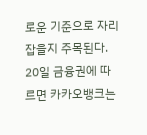로운 기준으로 자리 잡을지 주목된다. 20일 금융권에 따르면 카카오뱅크는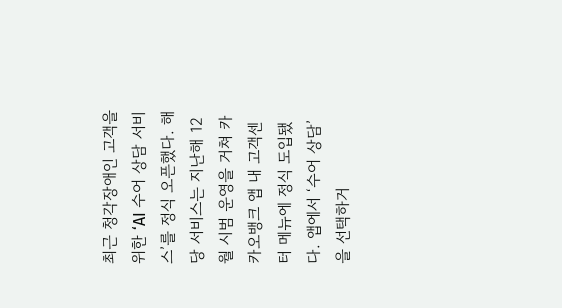최근 청각장애인 고객을 위한 ‘AI 수어 상담 서비스’를 정식 오픈했다. 해당 서비스는 지난해 12월 시범 운영을 거쳐 카카오뱅크 앱 내 고객센터 메뉴에 정식 도입됐다. 앱에서 ‘수어 상담’을 선택하거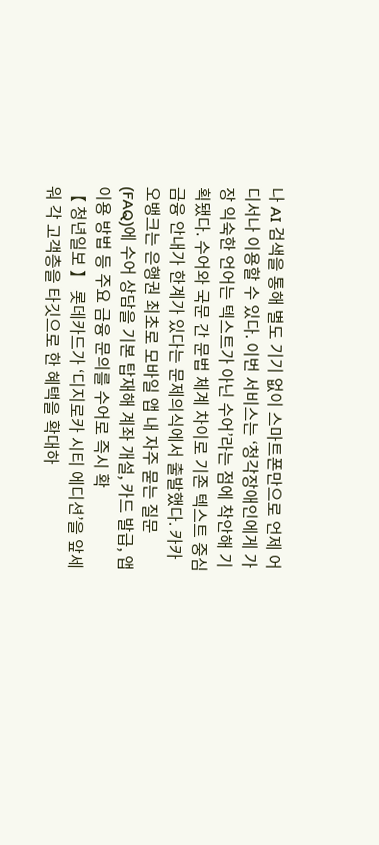나 AI 검색을 통해 별도 기기 없이 스마트폰만으로 언제 어디서나 이용할 수 있다. 이번 서비스는 ‘청각장애인에게 가장 익숙한 언어는 텍스트가 아닌 수어’라는 점에 착안해 기획됐다. 수어와 국문 간 문법 체계 차이로 기존 텍스트 중심 금융 안내가 한계가 있다는 문제의식에서 출발했다. 카카오뱅크는 은행권 최초로 모바일 앱 내 자주 묻는 질문(FAQ)에 수어 상담을 기본 탑재해 계좌 개설, 카드 발급, 앱 이용 방법 등 주요 금융 문의를 수어로 즉시 확
【 청년일보 】 롯데카드가 ‘디지로카 시티 에디션’을 앞세워 각 고객층을 타깃으로 한 혜택을 확대하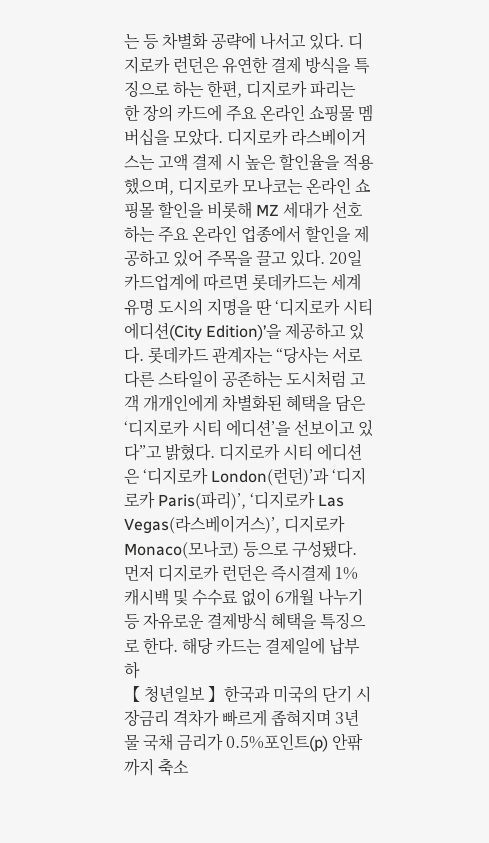는 등 차별화 공략에 나서고 있다. 디지로카 런던은 유연한 결제 방식을 특징으로 하는 한편, 디지로카 파리는 한 장의 카드에 주요 온라인 쇼핑물 멤버십을 모았다. 디지로카 라스베이거스는 고액 결제 시 높은 할인율을 적용했으며, 디지로카 모나코는 온라인 쇼핑몰 할인을 비롯해 MZ 세대가 선호하는 주요 온라인 업종에서 할인을 제공하고 있어 주목을 끌고 있다. 20일 카드업계에 따르면 롯데카드는 세계 유명 도시의 지명을 딴 ‘디지로카 시티 에디션(City Edition)’을 제공하고 있다. 롯데카드 관계자는 “당사는 서로 다른 스타일이 공존하는 도시처럼 고객 개개인에게 차별화된 혜택을 담은 ‘디지로카 시티 에디션’을 선보이고 있다”고 밝혔다. 디지로카 시티 에디션은 ‘디지로카 London(런던)’과 ‘디지로카 Paris(파리)’, ‘디지로카 Las Vegas(라스베이거스)’, 디지로카 Monaco(모나코) 등으로 구성됐다. 먼저 디지로카 런던은 즉시결제 1% 캐시백 및 수수료 없이 6개월 나누기 등 자유로운 결제방식 혜택을 특징으로 한다. 해당 카드는 결제일에 납부하
【 청년일보 】한국과 미국의 단기 시장금리 격차가 빠르게 좁혀지며 3년물 국채 금리가 0.5%포인트(p) 안팎까지 축소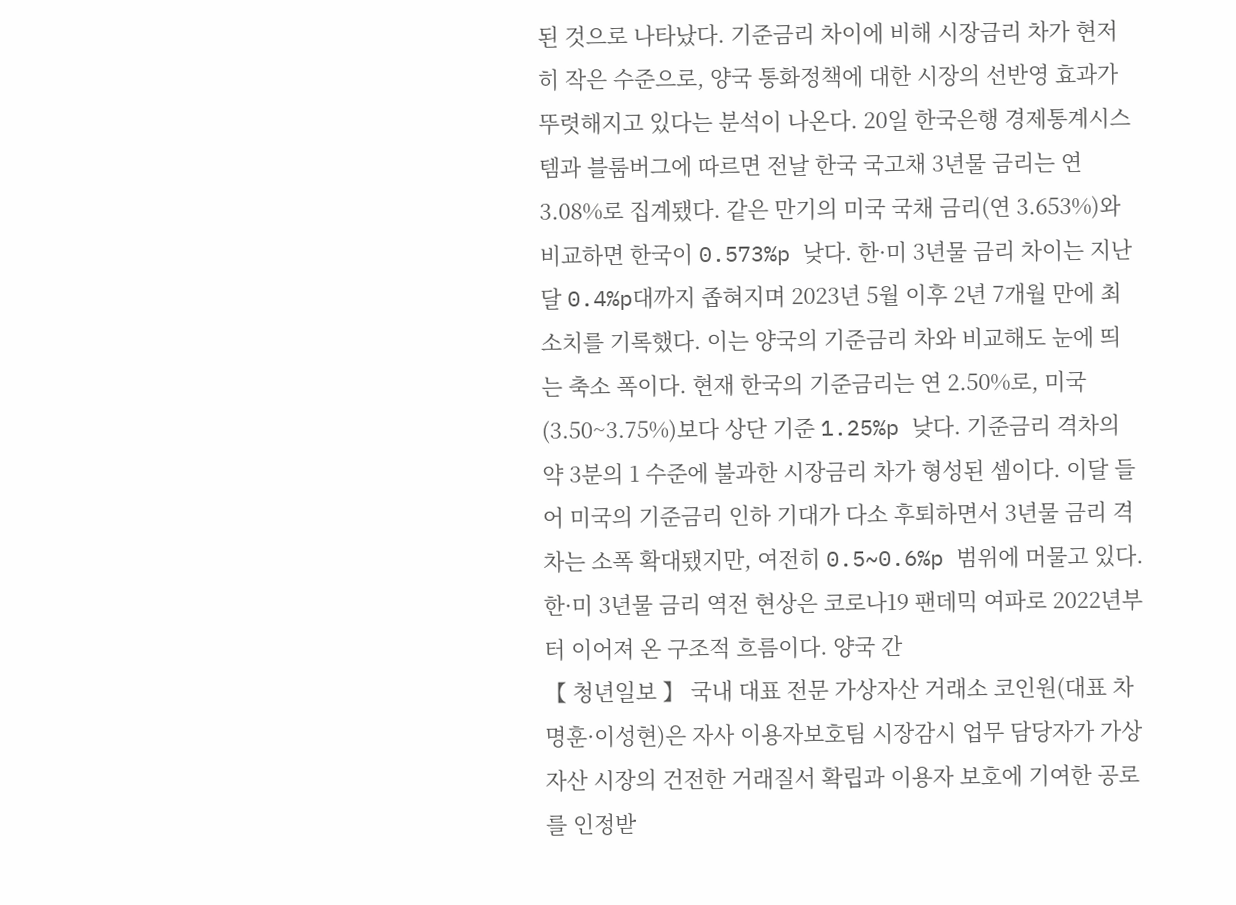된 것으로 나타났다. 기준금리 차이에 비해 시장금리 차가 현저히 작은 수준으로, 양국 통화정책에 대한 시장의 선반영 효과가 뚜렷해지고 있다는 분석이 나온다. 20일 한국은행 경제통계시스템과 블룸버그에 따르면 전날 한국 국고채 3년물 금리는 연 3.08%로 집계됐다. 같은 만기의 미국 국채 금리(연 3.653%)와 비교하면 한국이 0.573%p 낮다. 한·미 3년물 금리 차이는 지난달 0.4%p대까지 좁혀지며 2023년 5월 이후 2년 7개월 만에 최소치를 기록했다. 이는 양국의 기준금리 차와 비교해도 눈에 띄는 축소 폭이다. 현재 한국의 기준금리는 연 2.50%로, 미국(3.50~3.75%)보다 상단 기준 1.25%p 낮다. 기준금리 격차의 약 3분의 1 수준에 불과한 시장금리 차가 형성된 셈이다. 이달 들어 미국의 기준금리 인하 기대가 다소 후퇴하면서 3년물 금리 격차는 소폭 확대됐지만, 여전히 0.5~0.6%p 범위에 머물고 있다. 한·미 3년물 금리 역전 현상은 코로나19 팬데믹 여파로 2022년부터 이어져 온 구조적 흐름이다. 양국 간
【 청년일보 】 국내 대표 전문 가상자산 거래소 코인원(대표 차명훈·이성현)은 자사 이용자보호팀 시장감시 업무 담당자가 가상자산 시장의 건전한 거래질서 확립과 이용자 보호에 기여한 공로를 인정받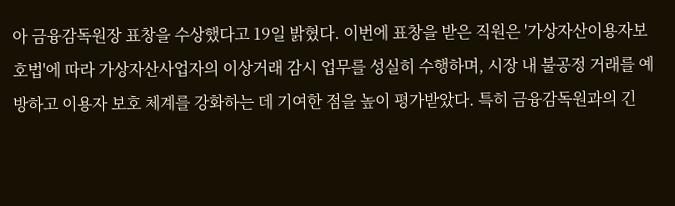아 금융감독원장 표창을 수상했다고 19일 밝혔다. 이번에 표창을 받은 직원은 '가상자산이용자보호법'에 따라 가상자산사업자의 이상거래 감시 업무를 성실히 수행하며, 시장 내 불공정 거래를 예방하고 이용자 보호 체계를 강화하는 데 기여한 점을 높이 평가받았다. 특히 금융감독원과의 긴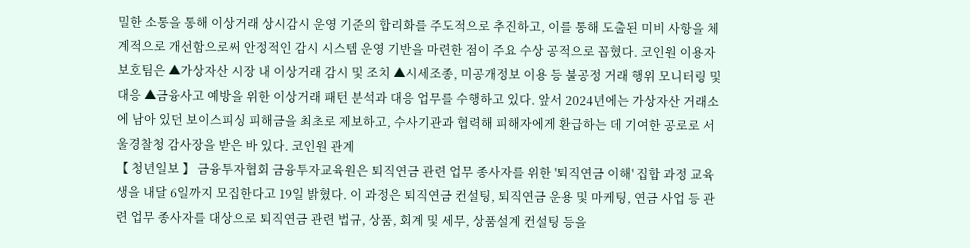밀한 소통을 통해 이상거래 상시감시 운영 기준의 합리화를 주도적으로 추진하고, 이를 통해 도출된 미비 사항을 체계적으로 개선함으로써 안정적인 감시 시스템 운영 기반을 마련한 점이 주요 수상 공적으로 꼽혔다. 코인원 이용자보호팀은 ▲가상자산 시장 내 이상거래 감시 및 조치 ▲시세조종, 미공개정보 이용 등 불공정 거래 행위 모니터링 및 대응 ▲금융사고 예방을 위한 이상거래 패턴 분석과 대응 업무를 수행하고 있다. 앞서 2024년에는 가상자산 거래소에 남아 있던 보이스피싱 피해금을 최초로 제보하고, 수사기관과 협력해 피해자에게 환급하는 데 기여한 공로로 서울경찰청 감사장을 받은 바 있다. 코인원 관계
【 청년일보 】 금융투자협회 금융투자교육원은 퇴직연금 관련 업무 종사자를 위한 '퇴직연금 이해' 집합 과정 교육생을 내달 6일까지 모집한다고 19일 밝혔다. 이 과정은 퇴직연금 컨설팅, 퇴직연금 운용 및 마케팅, 연금 사업 등 관련 업무 종사자를 대상으로 퇴직연금 관련 법규, 상품, 회계 및 세무, 상품설계 컨설팅 등을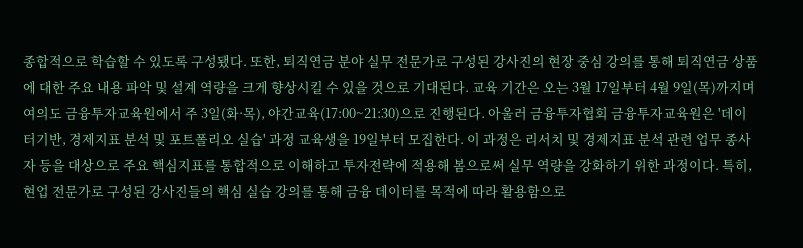종합적으로 학습할 수 있도록 구성됐다. 또한, 퇴직연금 분야 실무 전문가로 구성된 강사진의 현장 중심 강의를 통해 퇴직연금 상품에 대한 주요 내용 파악 및 설계 역량을 크게 향상시킬 수 있을 것으로 기대된다. 교육 기간은 오는 3월 17일부터 4월 9일(목)까지며 여의도 금융투자교육원에서 주 3일(화·목), 야간교육(17:00~21:30)으로 진행된다. 아울러 금융투자협회 금융투자교육원은 '데이터기반, 경제지표 분석 및 포트폴리오 실습' 과정 교육생을 19일부터 모집한다. 이 과정은 리서치 및 경제지표 분석 관련 업무 종사자 등을 대상으로 주요 핵심지표를 통합적으로 이해하고 투자전략에 적용해 봄으로써 실무 역량을 강화하기 위한 과정이다. 특히, 현업 전문가로 구성된 강사진들의 핵심 실습 강의를 통해 금융 데이터를 목적에 따라 활용함으로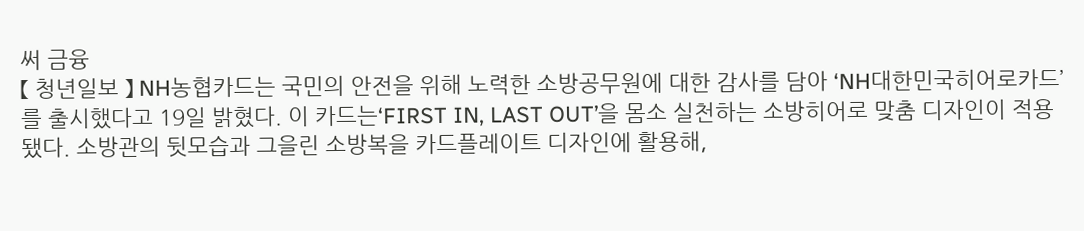써 금융
【 청년일보 】 NH농협카드는 국민의 안전을 위해 노력한 소방공무원에 대한 감사를 담아 ‘NH대한민국히어로카드’를 출시했다고 19일 밝혔다. 이 카드는‘FIRST IN, LAST OUT’을 몸소 실천하는 소방히어로 맞춤 디자인이 적용됐다. 소방관의 뒷모습과 그을린 소방복을 카드플레이트 디자인에 활용해,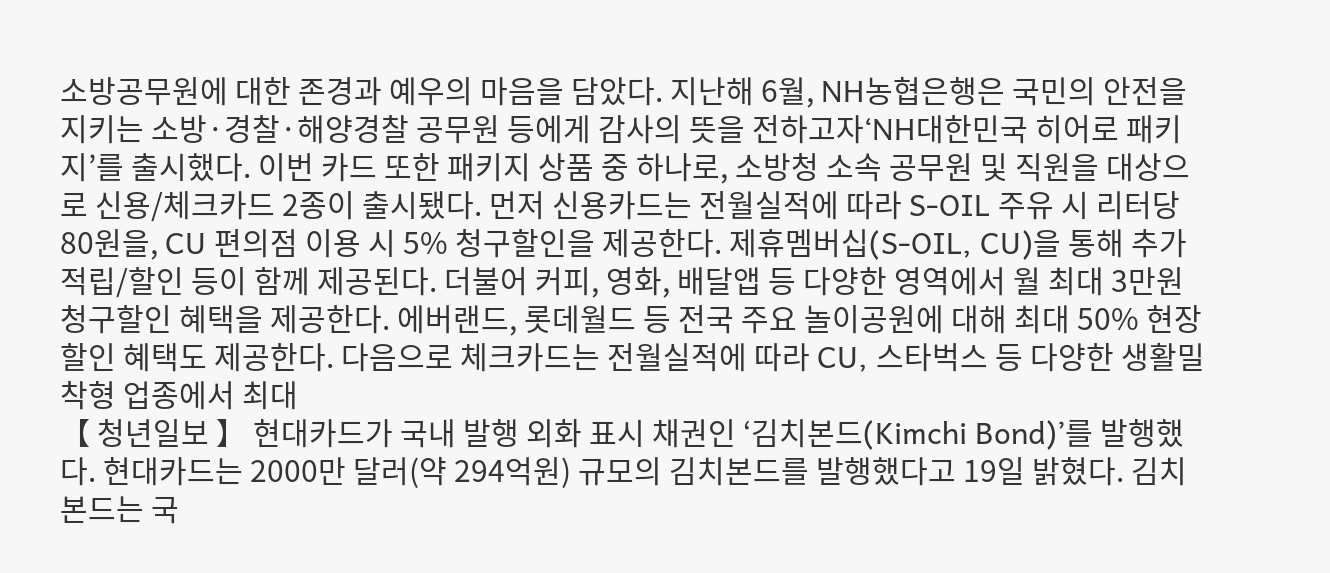소방공무원에 대한 존경과 예우의 마음을 담았다. 지난해 6월, NH농협은행은 국민의 안전을 지키는 소방·경찰·해양경찰 공무원 등에게 감사의 뜻을 전하고자‘NH대한민국 히어로 패키지’를 출시했다. 이번 카드 또한 패키지 상품 중 하나로, 소방청 소속 공무원 및 직원을 대상으로 신용/체크카드 2종이 출시됐다. 먼저 신용카드는 전월실적에 따라 S-OIL 주유 시 리터당 80원을, CU 편의점 이용 시 5% 청구할인을 제공한다. 제휴멤버십(S-OIL, CU)을 통해 추가 적립/할인 등이 함께 제공된다. 더불어 커피, 영화, 배달앱 등 다양한 영역에서 월 최대 3만원 청구할인 혜택을 제공한다. 에버랜드, 롯데월드 등 전국 주요 놀이공원에 대해 최대 50% 현장할인 혜택도 제공한다. 다음으로 체크카드는 전월실적에 따라 CU, 스타벅스 등 다양한 생활밀착형 업종에서 최대
【 청년일보 】 현대카드가 국내 발행 외화 표시 채권인 ‘김치본드(Kimchi Bond)’를 발행했다. 현대카드는 2000만 달러(약 294억원) 규모의 김치본드를 발행했다고 19일 밝혔다. 김치본드는 국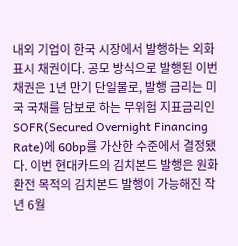내외 기업이 한국 시장에서 발행하는 외화 표시 채권이다. 공모 방식으로 발행된 이번 채권은 1년 만기 단일물로, 발행 금리는 미국 국채를 담보로 하는 무위험 지표금리인 SOFR(Secured Overnight Financing Rate)에 60bp를 가산한 수준에서 결정됐다. 이번 현대카드의 김치본드 발행은 원화 환전 목적의 김치본드 발행이 가능해진 작년 6월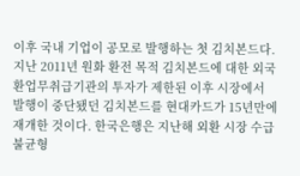이후 국내 기업이 공모로 발행하는 첫 김치본드다. 지난 2011년 원화 환전 목적 김치본드에 대한 외국환업무취급기관의 투자가 제한된 이후 시장에서 발행이 중단됐던 김치본드를 현대카드가 15년만에 재개한 것이다. 한국은행은 지난해 외환 시장 수급 불균형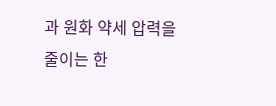과 원화 약세 압력을 줄이는 한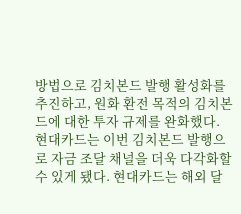방법으로 김치본드 발행 활성화를 추진하고, 원화 환전 목적의 김치본드에 대한 투자 규제를 완화했다. 현대카드는 이번 김치본드 발행으로 자금 조달 채널을 더욱 다각화할 수 있게 됐다. 현대카드는 해외 달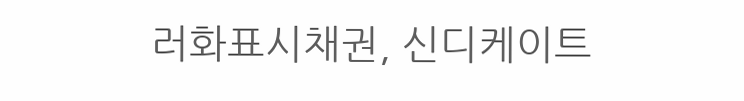러화표시채권, 신디케이트